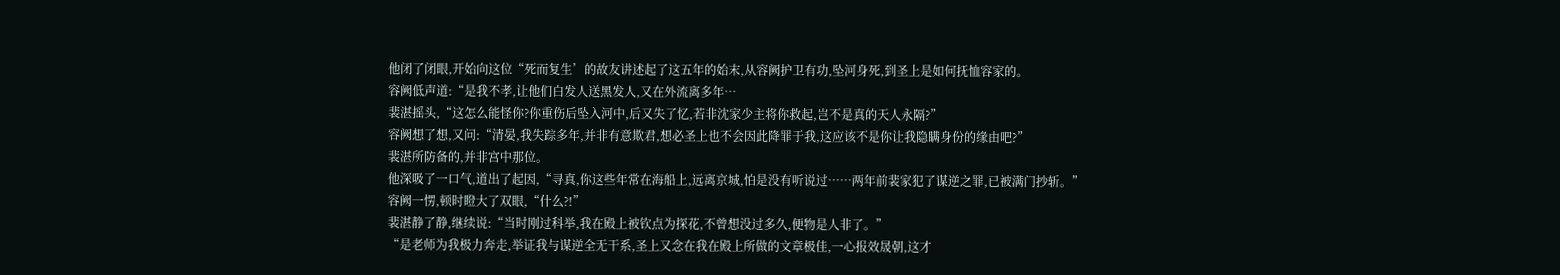他闭了闭眼,开始向这位“死而复生’的故友讲述起了这五年的始末,从容阙护卫有功,坠河身死,到圣上是如何抚恤容家的。
容阙低声道:“是我不孝,让他们白发人送黑发人,又在外流离多年…
裴湛摇头,“这怎么能怪你?你重伤后坠入河中,后又失了忆,若非沈家少主将你救起,岂不是真的天人永隔?”
容阙想了想,又问:“清晏,我失踪多年,并非有意欺君,想必圣上也不会因此降罪于我,这应该不是你让我隐瞒身份的缘由吧?”
裴湛所防备的,并非宫中那位。
他深吸了一口气,道出了起因,“寻真,你这些年常在海船上,远离京城,怕是没有听说过……两年前裴家犯了谋逆之罪,已被满门抄斩。”
容阙一愣,顿时瞪大了双眼,“什么?!”
裴湛静了静,继续说:“当时刚过科举,我在殿上被钦点为探花,不曾想没过多久,便物是人非了。”
“是老师为我极力奔走,举证我与谋逆全无干系,圣上又念在我在殿上所做的文章极佳,一心报效晟朝,这才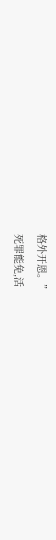格外开恩。”
死罪能免,活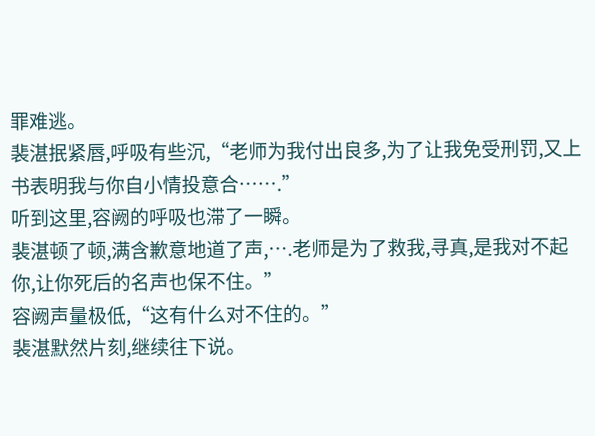罪难逃。
裴湛抿紧唇,呼吸有些沉,“老师为我付出良多,为了让我免受刑罚,又上书表明我与你自小情投意合…….”
听到这里,容阙的呼吸也滞了一瞬。
裴湛顿了顿,满含歉意地道了声,….老师是为了救我,寻真,是我对不起你,让你死后的名声也保不住。”
容阙声量极低,“这有什么对不住的。”
裴湛默然片刻,继续往下说。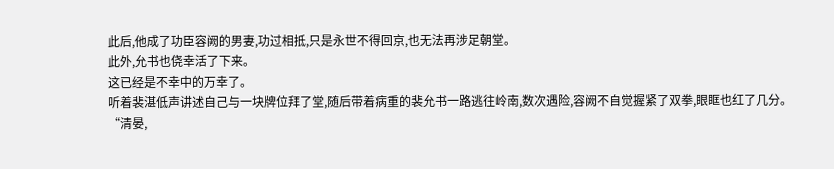此后,他成了功臣容阙的男妻,功过相抵,只是永世不得回京,也无法再涉足朝堂。
此外,允书也侥幸活了下来。
这已经是不幸中的万幸了。
听着裴湛低声讲述自己与一块牌位拜了堂,随后带着病重的裴允书一路逃往岭南,数次遇险,容阙不自觉握紧了双拳,眼眶也红了几分。
“清晏,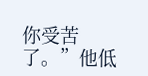你受苦了。”他低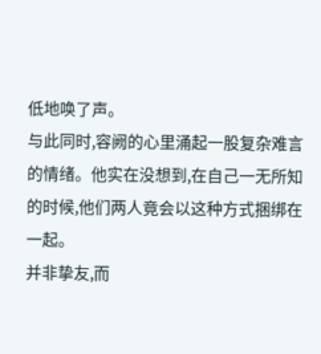低地唤了声。
与此同时,容阙的心里涌起一股复杂难言的情绪。他实在没想到,在自己一无所知的时候,他们两人竟会以这种方式捆绑在一起。
并非挚友,而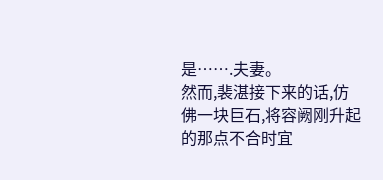是…….夫妻。
然而,裴湛接下来的话,仿佛一块巨石,将容阙刚升起的那点不合时宜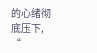的心绪彻底压下,
“